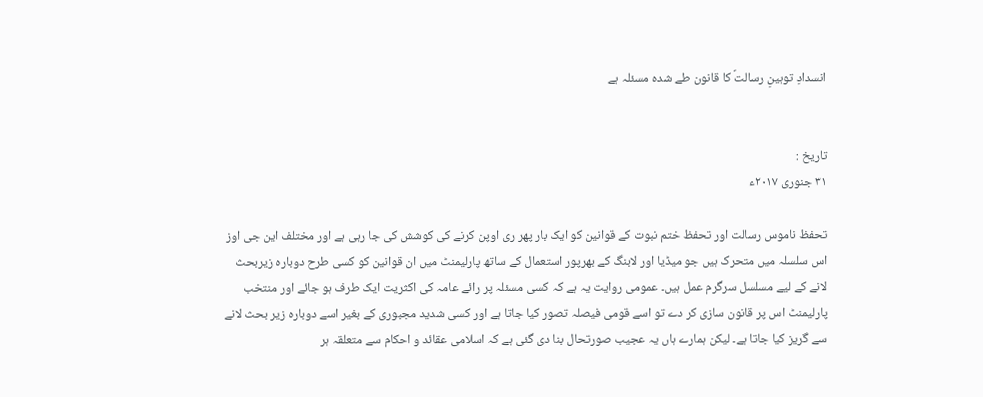انسدادِ توہینِ رسالتؐ کا قانون طے شدہ مسئلہ ہے


تاریخ :
۳۱ جنوری ۲۰۱۷ء

تحفظ ناموس رسالت اور تحفظ ختم نبوت کے قوانین کو ایک بار پھر ری اوپن کرنے کی کوشش کی جا رہی ہے اور مختلف این جی اوز اس سلسلہ میں متحرک ہیں جو میڈیا اور لابنگ کے بھرپور استعمال کے ساتھ پارلیمنٹ میں ان قوانین کو کسی طرح دوبارہ زیربحث لانے کے لیے مسلسل سرگرم عمل ہیں۔ عمومی روایت یہ ہے کہ کسی مسئلہ پر رائے عامہ کی اکثریت ایک طرف ہو جائے اور منتخب پارلیمنٹ اس پر قانون سازی کر دے تو اسے قومی فیصلہ تصور کیا جاتا ہے اور کسی شدید مجبوری کے بغیر اسے دوبارہ زیر بحث لانے سے گریز کیا جاتا ہے۔ لیکن ہمارے ہاں یہ عجیب صورتحال بنا دی گئی ہے کہ اسلامی عقائد و احکام سے متعلقہ ہر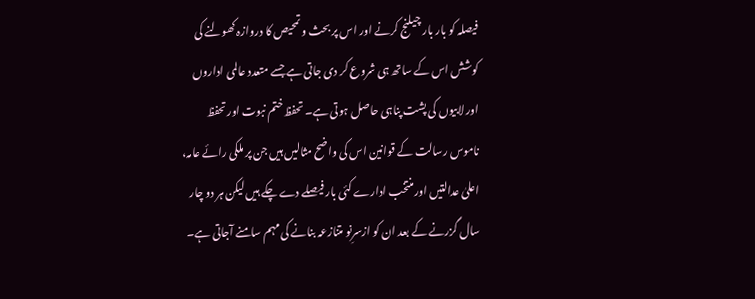فیصلہ کو بار بار چیلنج کرنے اور اس پر بحث و تمحیص کا دروازہ کھولنے کی کوشش اس کے ساتھ ہی شروع کر دی جاتی ہے جسے متعدد عالمی اداروں اور لابیوں کی پشت پناہی حاصل ہوتی ہے۔ تحفظ ختم نبوت اور تحفظ ناموس رسالت کے قوانین اس کی واضح مثالیں ہیں جن پر ملکی رائے عامہ، اعلیٰ عدالتیں اور منتخب ادارے کئی بار فیصلے دے چکے ہیں لیکن ہر دو چار سال گزرنے کے بعد ان کو ازسرِنو متنازعہ بنانے کی مہم سامنے آجاتی ہے۔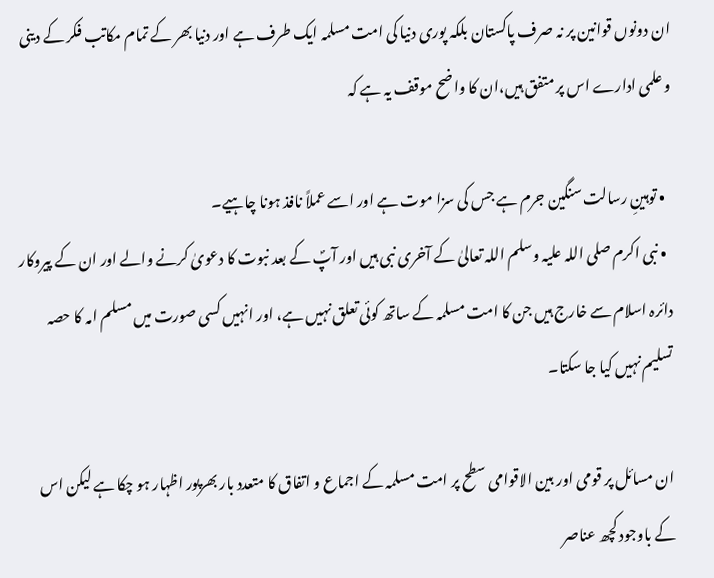ان دونوں قوانین پر نہ صرف پاکستان بلکہ پوری دنیا کی امت مسلمہ ایک طرف ہے اور دنیا بھر کے تمام مکاتب فکر کے دینی و علمی ادارے اس پر متفق ہیں،ان کا واضح موقف یہ ہے کہ

  • توہینِ رسالت سنگین جرم ہے جس کی سزا موت ہے اور اسے عملاً نافذ ہونا چاہیے۔
  • نبی اکرم صلی اللہ علیہ وسلم اللہ تعالیٰ کے آخری نبی ہیں اور آپؐ کے بعد نبوت کا دعویٰ کرنے والے اور ان کے پیروکار دائرہ اسلام سے خارج ہیں جن کا امت مسلمہ کے ساتھ کوئی تعلق نہیں ہے، اور انہیں کسی صورت میں مسلم امہ کا حصہ تسلیم نہیں کیا جا سکتا۔

ان مسائل پر قومی اور بین الاقوامی سطح پر امت مسلمہ کے اجماع و اتفاق کا متعدد بار بھرپور اظہار ہو چکا ہے لیکن اس کے باوجود کچھ عناصر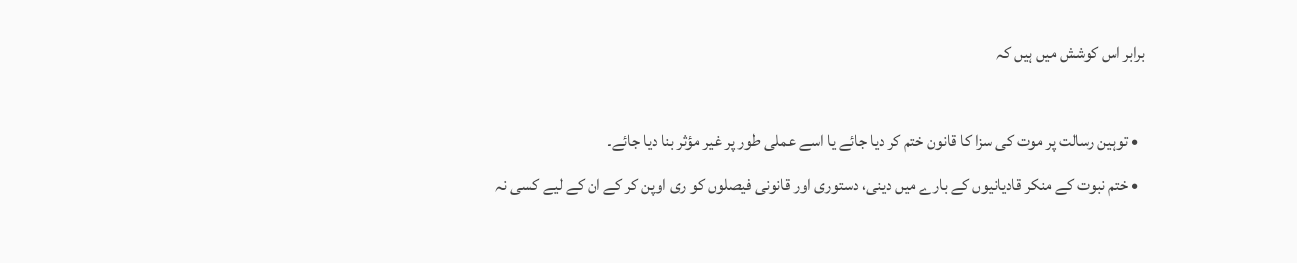برابر اس کوشش میں ہیں کہ

  • توہین رسالت پر موت کی سزا کا قانون ختم کر دیا جائے یا اسے عملی طور پر غیر مؤثر بنا دیا جائے۔
  • ختم نبوت کے منکر قادیانیوں کے بارے میں دینی، دستوری اور قانونی فیصلوں کو ری اوپن کر کے ان کے لیے کسی نہ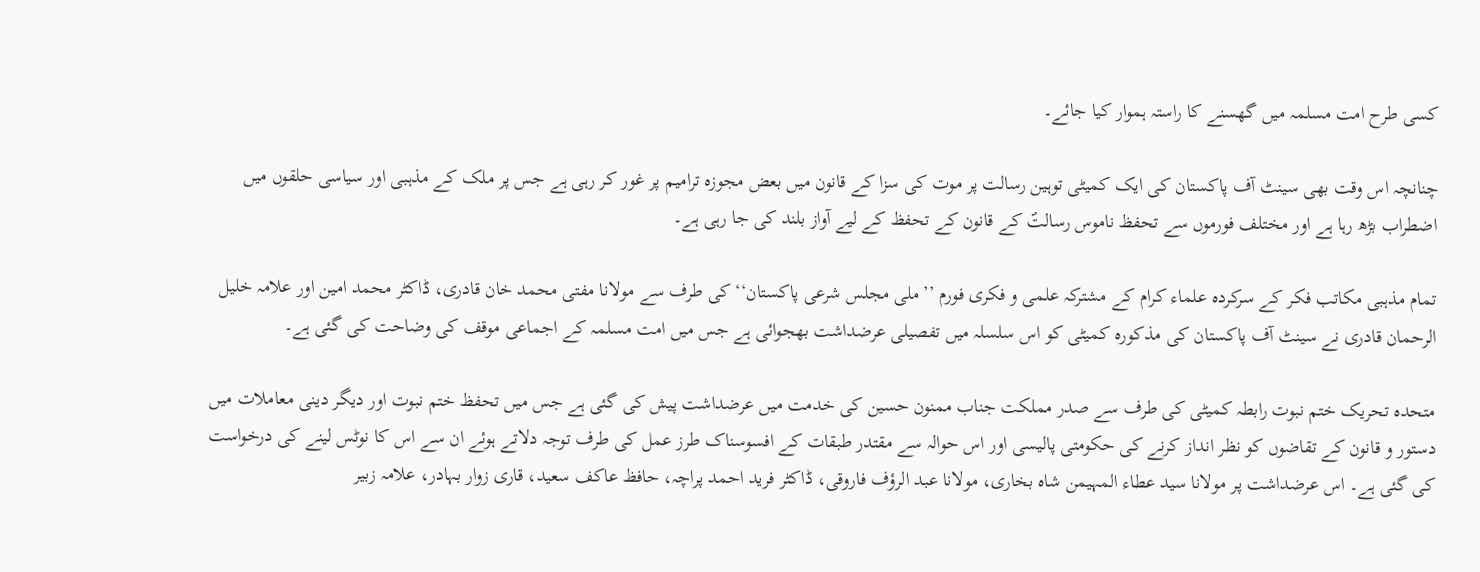کسی طرح امت مسلمہ میں گھسنے کا راستہ ہموار کیا جائے۔

چنانچہ اس وقت بھی سینٹ آف پاکستان کی ایک کمیٹی توہین رسالت پر موت کی سزا کے قانون میں بعض مجوزہ ترامیم پر غور کر رہی ہے جس پر ملک کے مذہبی اور سیاسی حلقوں میں اضطراب بڑھ رہا ہے اور مختلف فورموں سے تحفظ ناموس رسالتؐ کے قانون کے تحفظ کے لیے آواز بلند کی جا رہی ہے۔

تمام مذہبی مکاتب فکر کے سرکردہ علماء کرام کے مشترکہ علمی و فکری فورم ’’ملی مجلس شرعی پاکستان‘‘ کی طرف سے مولانا مفتی محمد خان قادری، ڈاکٹر محمد امین اور علامہ خلیل الرحمان قادری نے سینٹ آف پاکستان کی مذکورہ کمیٹی کو اس سلسلہ میں تفصیلی عرضداشت بھجوائی ہے جس میں امت مسلمہ کے اجماعی موقف کی وضاحت کی گئی ہے۔

متحدہ تحریک ختم نبوت رابطہ کمیٹی کی طرف سے صدر مملکت جناب ممنون حسین کی خدمت میں عرضداشت پیش کی گئی ہے جس میں تحفظ ختم نبوت اور دیگر دینی معاملات میں دستور و قانون کے تقاضوں کو نظر انداز کرنے کی حکومتی پالیسی اور اس حوالہ سے مقتدر طبقات کے افسوسناک طرز عمل کی طرف توجہ دلاتے ہوئے ان سے اس کا نوٹس لینے کی درخواست کی گئی ہے۔ اس عرضداشت پر مولانا سید عطاء المہیمن شاہ بخاری، مولانا عبد الرؤف فاروقی، ڈاکٹر فرید احمد پراچہ، حافظ عاکف سعید، قاری زوار بہادر، علامہ زبیر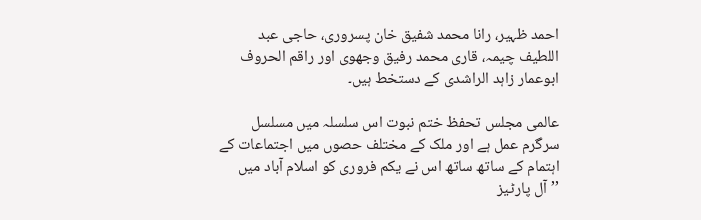احمد ظہیر، رانا محمد شفیق خان پسروری، حاجی عبد اللطیف چیمہ، قاری محمد رفیق وجھوی اور راقم الحروف ابوعمار زاہد الراشدی کے دستخط ہیں۔

عالمی مجلس تحفظ ختم نبوت اس سلسلہ میں مسلسل سرگرم عمل ہے اور ملک کے مختلف حصوں میں اجتماعات کے اہتمام کے ساتھ ساتھ اس نے یکم فروری کو اسلام آباد میں ’’آل پارٹیز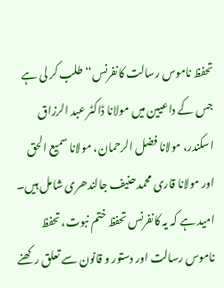تحفظ ناموس رسالت کانفرنس‘‘ طلب کر لی ہے جس کے داعیین میں مولانا ڈاکٹر عبد الرزاق اسکندر، مولانا فضل الرحمان، مولانا سمیع الحق اور مولانا قاری محمد حنیف جالندھری شامل ہیں۔ امید ہے کہ یہ کانفرنس تحفظ ختم نبوت، تحفظ ناموس رسالت اور دستور و قانون سے تعلق رکھنے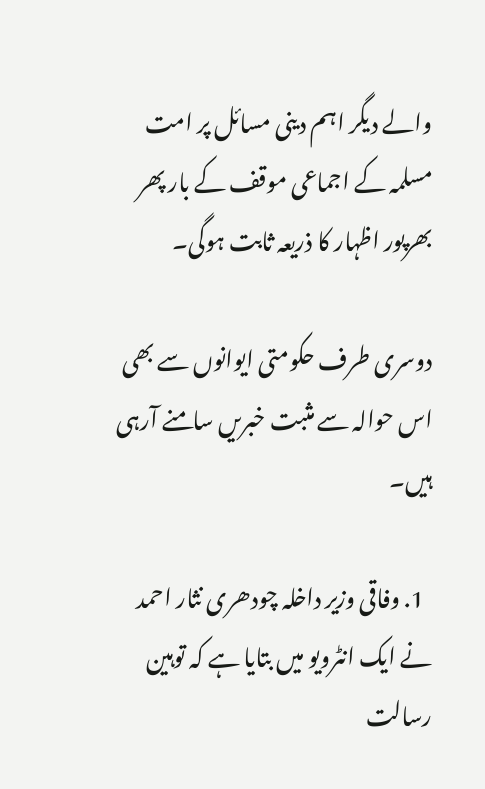والے دیگر اہم دینی مسائل پر امت مسلمہ کے اجماعی موقف کے بار پھر بھرپور اظہار کا ذریعہ ثابت ہوگی۔

دوسری طرف حکومتی ایوانوں سے بھی اس حوالہ سے مثبت خبریں سامنے آرہی ہیں۔

  1. وفاقی وزیر داخلہ چودھری نثار احمد نے ایک انٹرویو میں بتایا ہے کہ توہین رسالت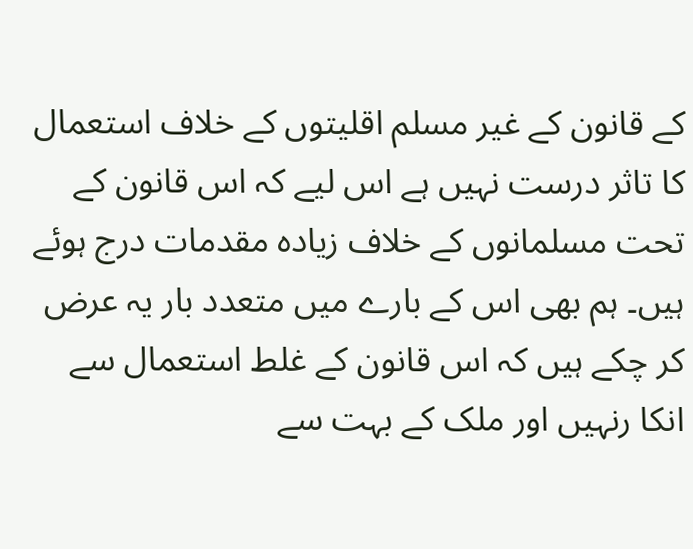کے قانون کے غیر مسلم اقلیتوں کے خلاف استعمال کا تاثر درست نہیں ہے اس لیے کہ اس قانون کے تحت مسلمانوں کے خلاف زیادہ مقدمات درج ہوئے ہیں۔ ہم بھی اس کے بارے میں متعدد بار یہ عرض کر چکے ہیں کہ اس قانون کے غلط استعمال سے انکا رنہیں اور ملک کے بہت سے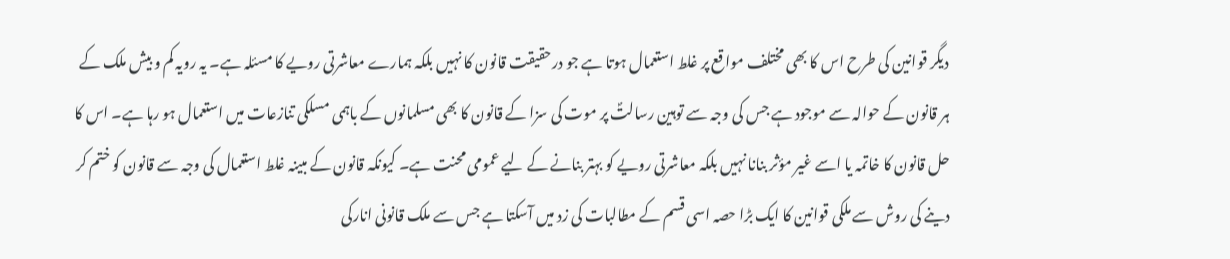دیگر قوانین کی طرح اس کا بھی مختلف مواقع پر غلط استعمال ہوتا ہے جو درحقیقت قانون کا نہیں بلکہ ہمارے معاشرتی رویے کا مسئلہ ہے۔ یہ رویہ کم و بیش ملک کے ہر قانون کے حوالہ سے موجود ہے جس کی وجہ سے توہین رسالتؐ پر موت کی سزا کے قانون کا بھی مسلمانوں کے باہمی مسلکی تنازعات میں استعمال ہو رہا ہے۔ اس کا حل قانون کا خاتمہ یا اسے غیر مؤثر بنانا نہیں بلکہ معاشرتی رویے کو بہتر بنانے کے لیے عمومی محنت ہے۔ کیونکہ قانون کے مبینہ غلط استعمال کی وجہ سے قانون کو ختم کر دینے کی روش سے ملکی قوانین کا ایک بڑا حصہ اسی قسم کے مطالبات کی زد میں آسکتا ہے جس سے ملک قانونی انارکی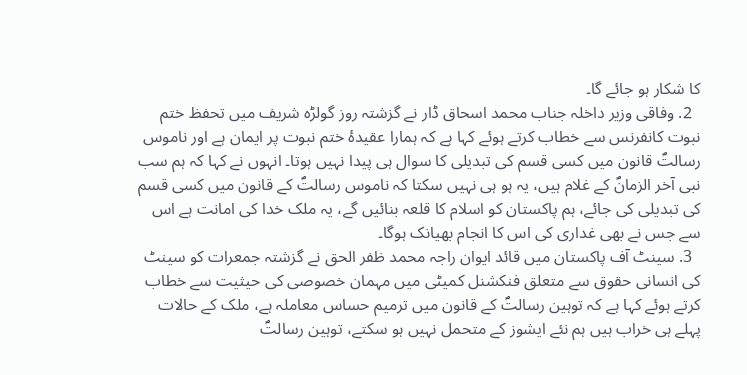کا شکار ہو جائے گا۔
  2. وفاقی وزیر داخلہ جناب محمد اسحاق ڈار نے گزشتہ روز گولڑہ شریف میں تحفظ ختم نبوت کانفرنس سے خطاب کرتے ہوئے کہا ہے کہ ہمارا عقیدۂ ختم نبوت پر ایمان ہے اور ناموس رسالتؐ قانون میں کسی قسم کی تبدیلی کا سوال ہی پیدا نہیں ہوتا۔ انہوں نے کہا کہ ہم سب نبی آخر الزمانؐ کے غلام ہیں، یہ ہو ہی نہیں سکتا کہ ناموس رسالتؐ کے قانون میں کسی قسم کی تبدیلی کی جائے، ہم پاکستان کو اسلام کا قلعہ بنائیں گے، یہ ملک خدا کی امانت ہے اس سے جس نے بھی غداری کی اس کا انجام بھیانک ہوگا۔
  3. سینٹ آف پاکستان میں قائد ایوان راجہ محمد ظفر الحق نے گزشتہ جمعرات کو سینٹ کی انسانی حقوق سے متعلق فنکشنل کمیٹی میں مہمان خصوصی کی حیثیت سے خطاب کرتے ہوئے کہا ہے کہ توہین رسالتؐ کے قانون میں ترمیم حساس معاملہ ہے، ملک کے حالات پہلے ہی خراب ہیں ہم نئے ایشوز کے متحمل نہیں ہو سکتے، توہین رسالتؐ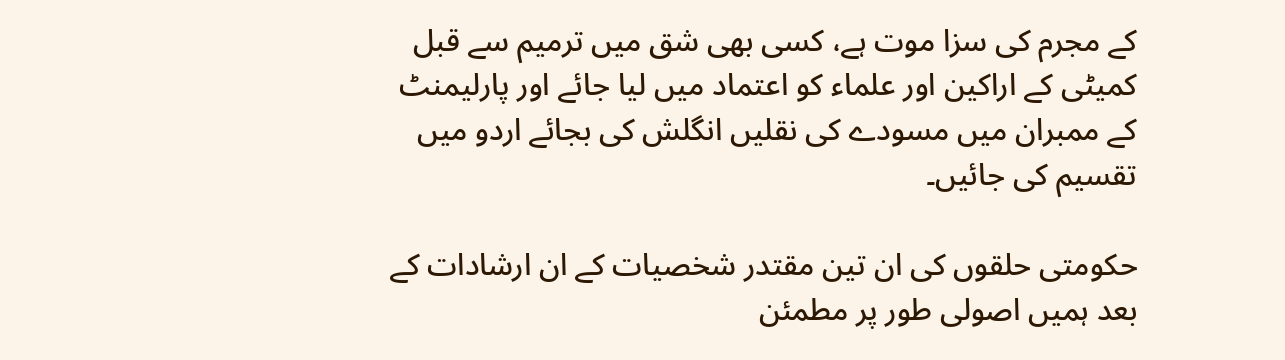کے مجرم کی سزا موت ہے، کسی بھی شق میں ترمیم سے قبل کمیٹی کے اراکین اور علماء کو اعتماد میں لیا جائے اور پارلیمنٹ کے ممبران میں مسودے کی نقلیں انگلش کی بجائے اردو میں تقسیم کی جائیں۔

حکومتی حلقوں کی ان تین مقتدر شخصیات کے ان ارشادات کے بعد ہمیں اصولی طور پر مطمئن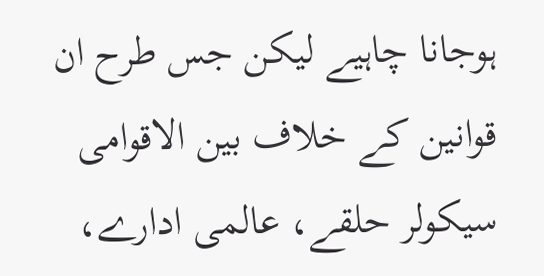ہوجانا چاہیے لیکن جس طرح ان قوانین کے خلاف بین الاقوامی سیکولر حلقے، عالمی ادارے،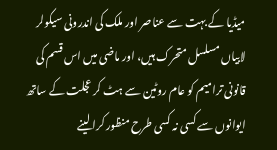میڈیا کے بہت سے عناصر اور ملک کی اندرونی سیکولر لابیاں مسلسل متحرک ہیں، اور ماضی میں اس قسم کی قانونی ترامیم کو عام روٹین سے ہٹ کر عجلت کے ساتھ ایوانوں سے کسی نہ کسی طرح منظور کرا لینے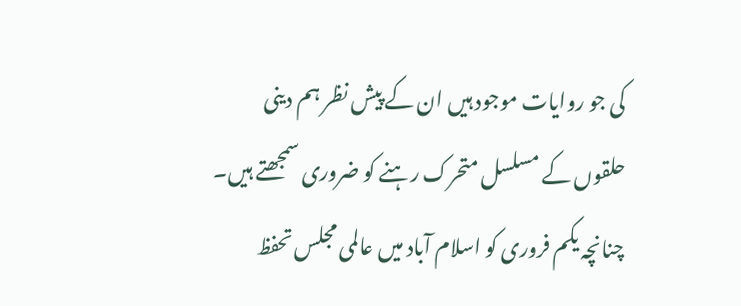کی جو روایات موجود ہیں ان کے پیش نظر ہم دینی حلقوں کے مسلسل متحرک رہنے کو ضروری سمجھتے ہیں۔ چنانچہ یکم فروری کو اسلام آباد میں عالمی مجلس تحفظ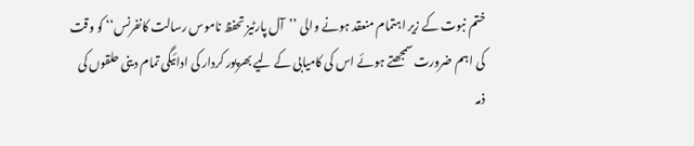ختم نبوت کے زیر اہتمام منعقد ہونے والی ’’آل پارٹیز تحفظ ناموس رسالت کانفرنس‘‘ کو وقت کی اہم ضرورت سمجھتے ہوئے اس کی کامیابی کے لیے بھرپور کردار کی ادائیگی تمام دینی حلقوں کی ذمہ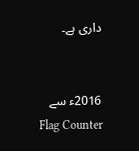داری ہے۔


2016ء سے
Flag Counter